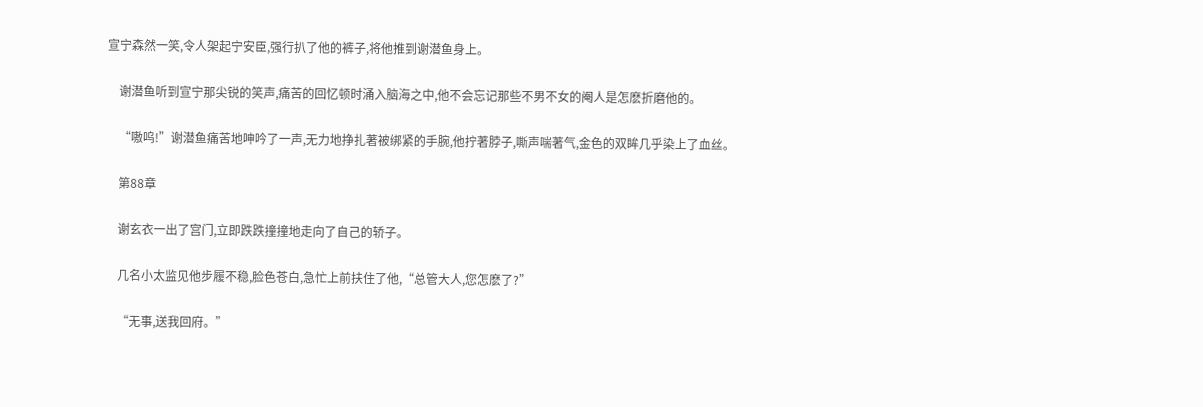宣宁森然一笑,令人架起宁安臣,强行扒了他的裤子,将他推到谢潜鱼身上。

    谢潜鱼听到宣宁那尖锐的笑声,痛苦的回忆顿时涌入脑海之中,他不会忘记那些不男不女的阉人是怎麽折磨他的。

    “嗷呜!”谢潜鱼痛苦地呻吟了一声,无力地挣扎著被绑紧的手腕,他拧著脖子,嘶声喘著气,金色的双眸几乎染上了血丝。

    第88章

    谢玄衣一出了宫门,立即跌跌撞撞地走向了自己的轿子。

    几名小太监见他步履不稳,脸色苍白,急忙上前扶住了他,“总管大人,您怎麽了?”

    “无事,送我回府。”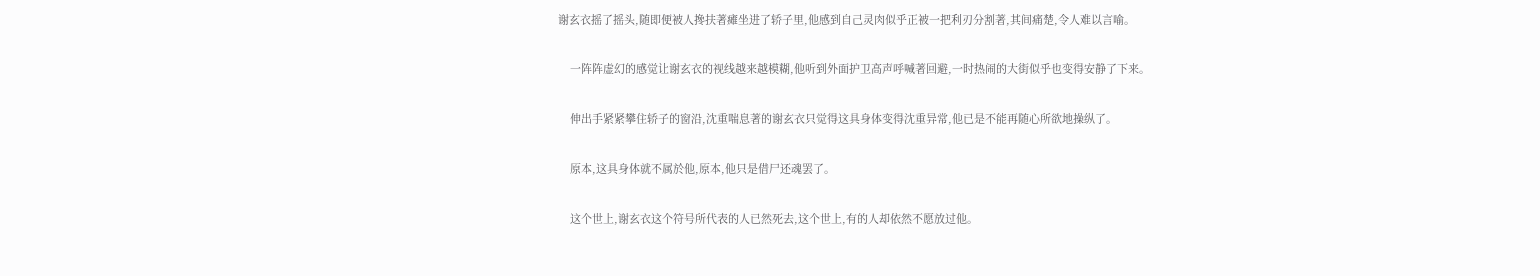谢玄衣摇了摇头,随即便被人搀扶著瘫坐进了轿子里,他感到自己灵肉似乎正被一把利刃分割著,其间痛楚,令人难以言喻。

    一阵阵虚幻的感觉让谢玄衣的视线越来越模糊,他听到外面护卫高声呼喊著回避,一时热闹的大街似乎也变得安静了下来。

    伸出手紧紧攀住轿子的窗沿,沈重喘息著的谢玄衣只觉得这具身体变得沈重异常,他已是不能再随心所欲地操纵了。

    原本,这具身体就不属於他,原本,他只是借尸还魂罢了。

    这个世上,谢玄衣这个符号所代表的人已然死去,这个世上,有的人却依然不愿放过他。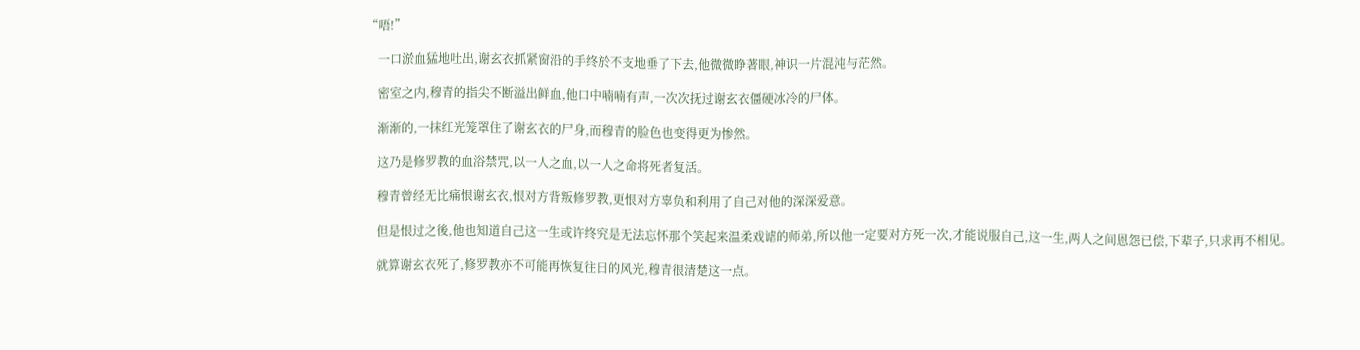“唔!”

    一口淤血猛地吐出,谢玄衣抓紧窗沿的手终於不支地垂了下去,他微微睁著眼,神识一片混沌与茫然。

    密室之内,穆青的指尖不断溢出鲜血,他口中喃喃有声,一次次抚过谢玄衣僵硬冰冷的尸体。

    渐渐的,一抹红光笼罩住了谢玄衣的尸身,而穆青的脸色也变得更为惨然。

    这乃是修罗教的血浴禁咒,以一人之血,以一人之命将死者复活。

    穆青曾经无比痛恨谢玄衣,恨对方背叛修罗教,更恨对方辜负和利用了自己对他的深深爱意。

    但是恨过之後,他也知道自己这一生或许终究是无法忘怀那个笑起来温柔戏谑的师弟,所以他一定要对方死一次,才能说服自己,这一生,两人之间恩怨已偿,下辈子,只求再不相见。

    就算谢玄衣死了,修罗教亦不可能再恢复往日的风光,穆青很清楚这一点。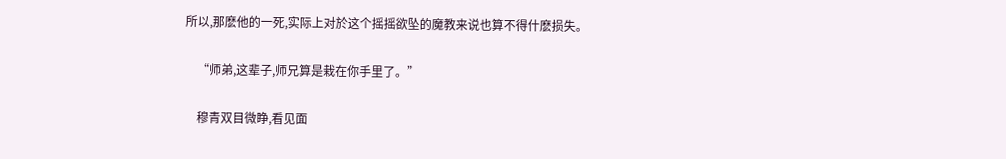所以,那麽他的一死,实际上对於这个摇摇欲坠的魔教来说也算不得什麽损失。

    “师弟,这辈子,师兄算是栽在你手里了。”

    穆青双目微睁,看见面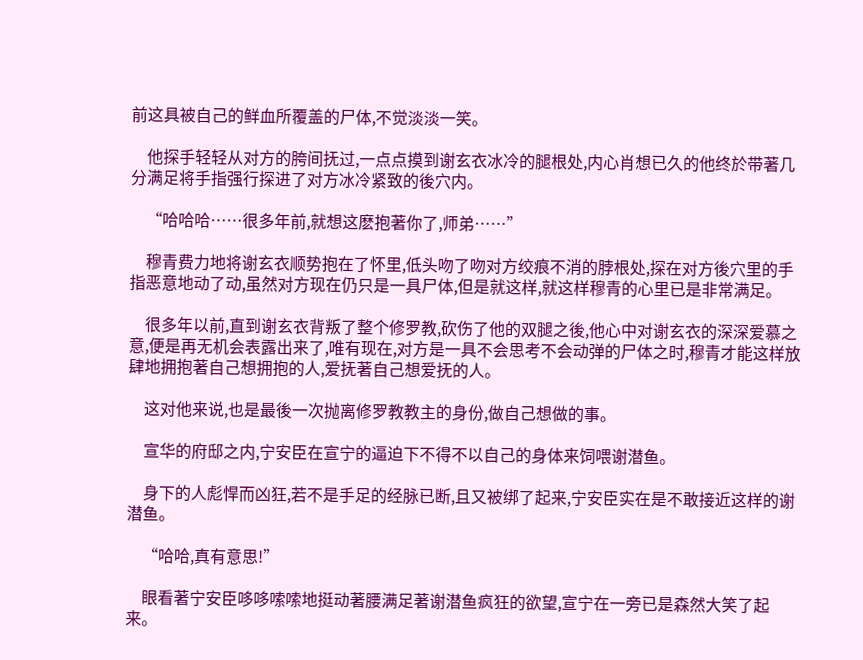前这具被自己的鲜血所覆盖的尸体,不觉淡淡一笑。

    他探手轻轻从对方的胯间抚过,一点点摸到谢玄衣冰冷的腿根处,内心肖想已久的他终於带著几分满足将手指强行探进了对方冰冷紧致的後穴内。

    “哈哈哈……很多年前,就想这麽抱著你了,师弟……”

    穆青费力地将谢玄衣顺势抱在了怀里,低头吻了吻对方绞痕不消的脖根处,探在对方後穴里的手指恶意地动了动,虽然对方现在仍只是一具尸体,但是就这样,就这样穆青的心里已是非常满足。

    很多年以前,直到谢玄衣背叛了整个修罗教,砍伤了他的双腿之後,他心中对谢玄衣的深深爱慕之意,便是再无机会表露出来了,唯有现在,对方是一具不会思考不会动弹的尸体之时,穆青才能这样放肆地拥抱著自己想拥抱的人,爱抚著自己想爱抚的人。

    这对他来说,也是最後一次抛离修罗教教主的身份,做自己想做的事。

    宣华的府邸之内,宁安臣在宣宁的逼迫下不得不以自己的身体来饲喂谢潜鱼。

    身下的人彪悍而凶狂,若不是手足的经脉已断,且又被绑了起来,宁安臣实在是不敢接近这样的谢潜鱼。

    “哈哈,真有意思!”

    眼看著宁安臣哆哆嗦嗦地挺动著腰满足著谢潜鱼疯狂的欲望,宣宁在一旁已是森然大笑了起来。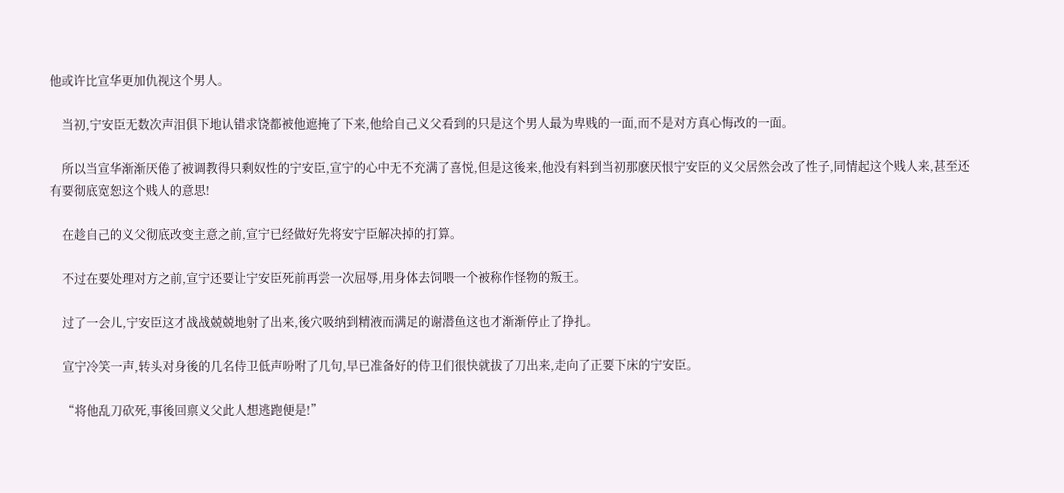他或许比宣华更加仇视这个男人。

    当初,宁安臣无数次声泪俱下地认错求饶都被他遮掩了下来,他给自己义父看到的只是这个男人最为卑贱的一面,而不是对方真心悔改的一面。

    所以当宣华渐渐厌倦了被调教得只剩奴性的宁安臣,宣宁的心中无不充满了喜悦,但是这後来,他没有料到当初那麽厌恨宁安臣的义父居然会改了性子,同情起这个贱人来,甚至还有要彻底宽恕这个贱人的意思!

    在趁自己的义父彻底改变主意之前,宣宁已经做好先将安宁臣解决掉的打算。

    不过在要处理对方之前,宣宁还要让宁安臣死前再尝一次屈辱,用身体去饲喂一个被称作怪物的叛王。

    过了一会儿,宁安臣这才战战兢兢地射了出来,後穴吸纳到精液而满足的谢潜鱼这也才渐渐停止了挣扎。

    宣宁冷笑一声,转头对身後的几名侍卫低声吩咐了几句,早已准备好的侍卫们很快就拔了刀出来,走向了正要下床的宁安臣。

    “将他乱刀砍死,事後回禀义父此人想逃跑便是!”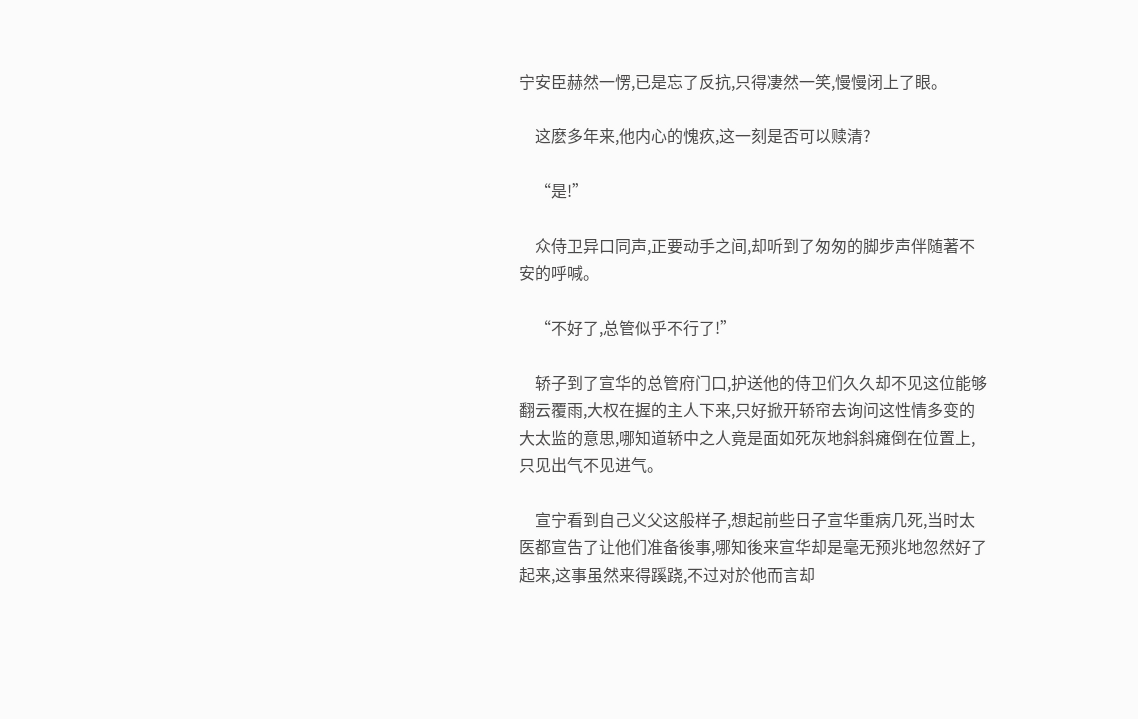宁安臣赫然一愣,已是忘了反抗,只得凄然一笑,慢慢闭上了眼。

    这麽多年来,他内心的愧疚,这一刻是否可以赎清?

    “是!”

    众侍卫异口同声,正要动手之间,却听到了匆匆的脚步声伴随著不安的呼喊。

    “不好了,总管似乎不行了!”

    轿子到了宣华的总管府门口,护送他的侍卫们久久却不见这位能够翻云覆雨,大权在握的主人下来,只好掀开轿帘去询问这性情多变的大太监的意思,哪知道轿中之人竟是面如死灰地斜斜瘫倒在位置上,只见出气不见进气。

    宣宁看到自己义父这般样子,想起前些日子宣华重病几死,当时太医都宣告了让他们准备後事,哪知後来宣华却是毫无预兆地忽然好了起来,这事虽然来得蹊跷,不过对於他而言却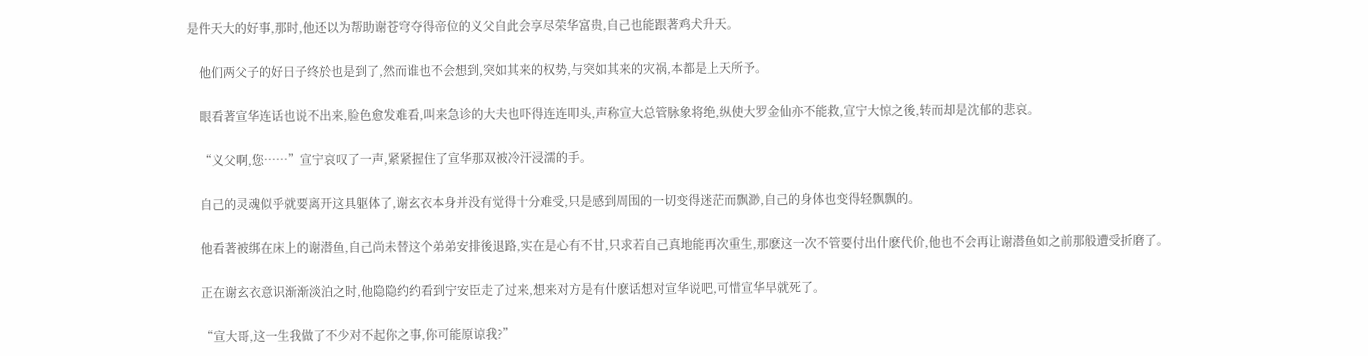是件天大的好事,那时,他还以为帮助谢苍穹夺得帝位的义父自此会享尽荣华富贵,自己也能跟著鸡犬升天。

    他们两父子的好日子终於也是到了,然而谁也不会想到,突如其来的权势,与突如其来的灾祸,本都是上天所予。

    眼看著宣华连话也说不出来,脸色愈发难看,叫来急诊的大夫也吓得连连叩头,声称宣大总管脉象将绝,纵使大罗金仙亦不能救,宣宁大惊之後,转而却是沈郁的悲哀。

    “义父啊,您……”宣宁哀叹了一声,紧紧握住了宣华那双被冷汗浸濡的手。

    自己的灵魂似乎就要离开这具躯体了,谢玄衣本身并没有觉得十分难受,只是感到周围的一切变得迷茫而飘渺,自己的身体也变得轻飘飘的。

    他看著被绑在床上的谢潜鱼,自己尚未替这个弟弟安排後退路,实在是心有不甘,只求若自己真地能再次重生,那麽这一次不管要付出什麽代价,他也不会再让谢潜鱼如之前那般遭受折磨了。

    正在谢玄衣意识渐渐淡泊之时,他隐隐约约看到宁安臣走了过来,想来对方是有什麽话想对宣华说吧,可惜宣华早就死了。

    “宣大哥,这一生我做了不少对不起你之事,你可能原谅我?”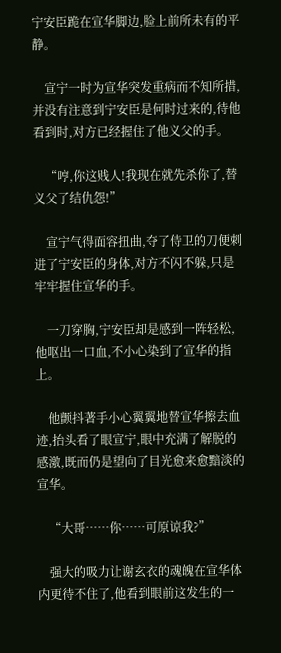宁安臣跪在宣华脚边,脸上前所未有的平静。

    宣宁一时为宣华突发重病而不知所措,并没有注意到宁安臣是何时过来的,待他看到时,对方已经握住了他义父的手。

    “哼,你这贱人!我现在就先杀你了,替义父了结仇怨!”

    宣宁气得面容扭曲,夺了侍卫的刀便刺进了宁安臣的身体,对方不闪不躲,只是牢牢握住宣华的手。

    一刀穿胸,宁安臣却是感到一阵轻松,他呕出一口血,不小心染到了宣华的指上。

    他颤抖著手小心翼翼地替宣华擦去血迹,抬头看了眼宣宁,眼中充满了解脱的感激,既而仍是望向了目光愈来愈黯淡的宣华。

    “大哥……你……可原谅我?”

    强大的吸力让谢玄衣的魂魄在宣华体内更待不住了,他看到眼前这发生的一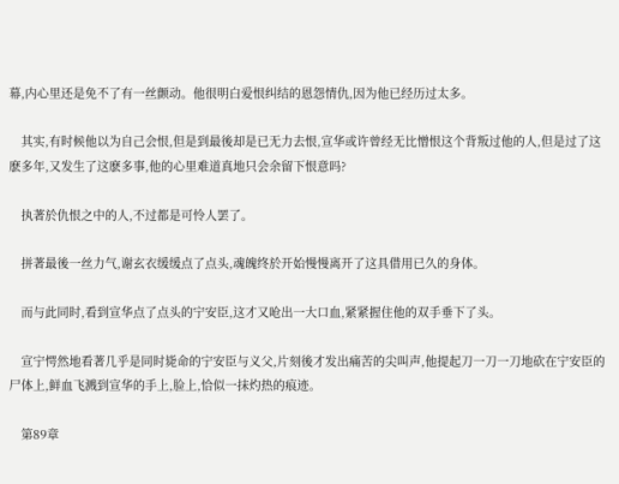幕,内心里还是免不了有一丝颤动。他很明白爱恨纠结的恩怨情仇,因为他已经历过太多。

    其实,有时候他以为自己会恨,但是到最後却是已无力去恨,宣华或许曾经无比憎恨这个背叛过他的人,但是过了这麽多年,又发生了这麽多事,他的心里难道真地只会余留下恨意吗?

    执著於仇恨之中的人,不过都是可怜人罢了。

    拼著最後一丝力气,谢玄衣缓缓点了点头,魂魄终於开始慢慢离开了这具借用已久的身体。

    而与此同时,看到宣华点了点头的宁安臣,这才又呛出一大口血,紧紧握住他的双手垂下了头。

    宣宁愕然地看著几乎是同时毙命的宁安臣与义父,片刻後才发出痛苦的尖叫声,他提起刀一刀一刀地砍在宁安臣的尸体上,鲜血飞溅到宣华的手上,脸上,恰似一抹灼热的痕迹。

    第89章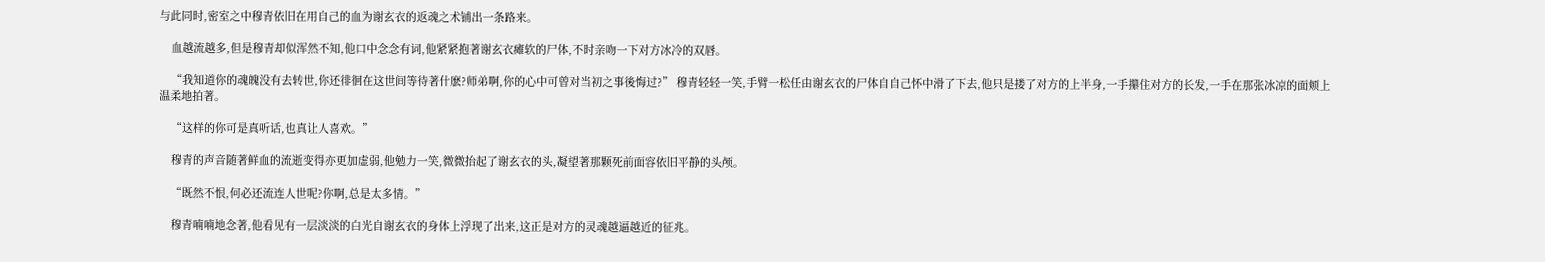与此同时,密室之中穆青依旧在用自己的血为谢玄衣的返魂之术铺出一条路来。

    血越流越多,但是穆青却似浑然不知,他口中念念有词,他紧紧抱著谢玄衣瘫软的尸体,不时亲吻一下对方冰冷的双唇。

    “我知道你的魂魄没有去转世,你还徘徊在这世间等待著什麽?师弟啊,你的心中可曾对当初之事後悔过?” 穆青轻轻一笑,手臂一松任由谢玄衣的尸体自自己怀中滑了下去,他只是搂了对方的上半身,一手攥住对方的长发,一手在那张冰凉的面颊上温柔地拍著。

    “这样的你可是真听话,也真让人喜欢。”

    穆青的声音随著鲜血的流逝变得亦更加虚弱,他勉力一笑,微微抬起了谢玄衣的头,凝望著那颗死前面容依旧平静的头颅。

    “既然不恨,何必还流连人世呢?你啊,总是太多情。”

    穆青喃喃地念著,他看见有一层淡淡的白光自谢玄衣的身体上浮现了出来,这正是对方的灵魂越逼越近的征兆。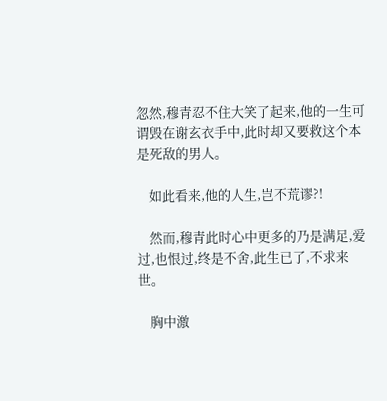忽然,穆青忍不住大笑了起来,他的一生可谓毁在谢玄衣手中,此时却又要救这个本是死敌的男人。

    如此看来,他的人生,岂不荒谬?!

    然而,穆青此时心中更多的乃是满足,爱过,也恨过,终是不舍,此生已了,不求来世。

    胸中激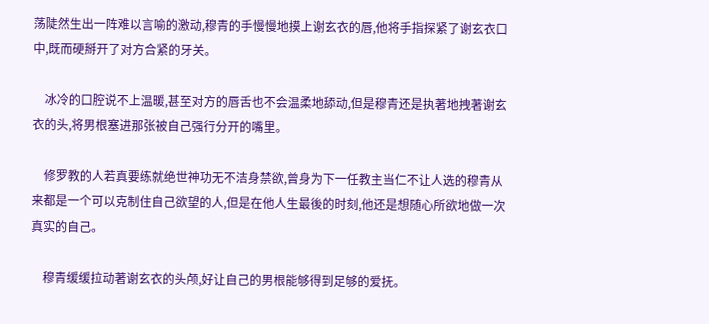荡陡然生出一阵难以言喻的激动,穆青的手慢慢地摸上谢玄衣的唇,他将手指探紧了谢玄衣口中,既而硬掰开了对方合紧的牙关。

    冰冷的口腔说不上温暖,甚至对方的唇舌也不会温柔地舔动,但是穆青还是执著地拽著谢玄衣的头,将男根塞进那张被自己强行分开的嘴里。

    修罗教的人若真要练就绝世神功无不洁身禁欲,曾身为下一任教主当仁不让人选的穆青从来都是一个可以克制住自己欲望的人,但是在他人生最後的时刻,他还是想随心所欲地做一次真实的自己。

    穆青缓缓拉动著谢玄衣的头颅,好让自己的男根能够得到足够的爱抚。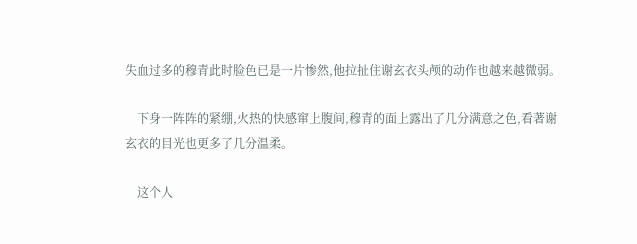失血过多的穆青此时脸色已是一片惨然,他拉扯住谢玄衣头颅的动作也越来越微弱。

    下身一阵阵的紧绷,火热的快感窜上腹间,穆青的面上露出了几分满意之色,看著谢玄衣的目光也更多了几分温柔。

    这个人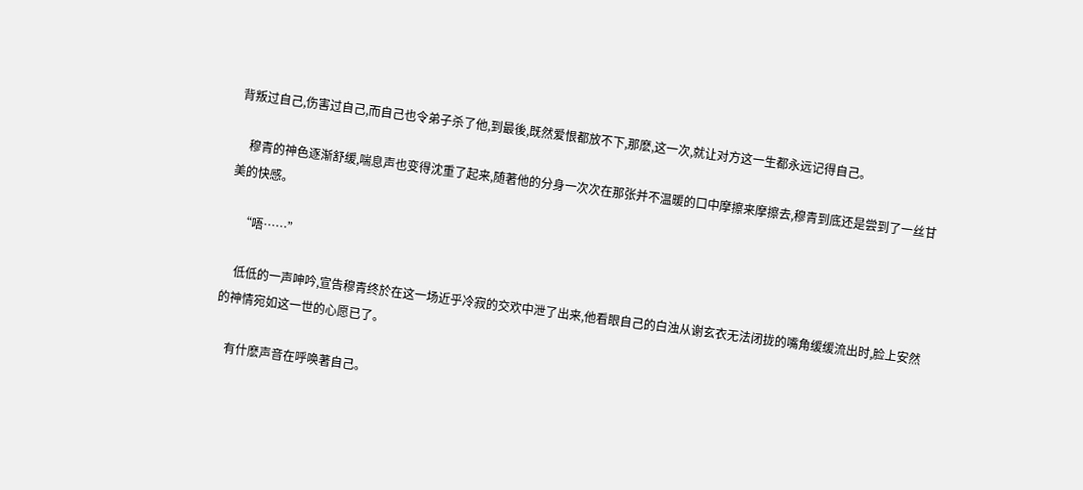背叛过自己,伤害过自己,而自己也令弟子杀了他,到最後,既然爱恨都放不下,那麽,这一次,就让对方这一生都永远记得自己。

    穆青的神色逐渐舒缓,喘息声也变得沈重了起来,随著他的分身一次次在那张并不温暖的口中摩擦来摩擦去,穆青到底还是尝到了一丝甘美的快感。

    “唔……”

    低低的一声呻吟,宣告穆青终於在这一场近乎冷寂的交欢中泄了出来,他看眼自己的白浊从谢玄衣无法闭拢的嘴角缓缓流出时,脸上安然的神情宛如这一世的心愿已了。

    有什麽声音在呼唤著自己。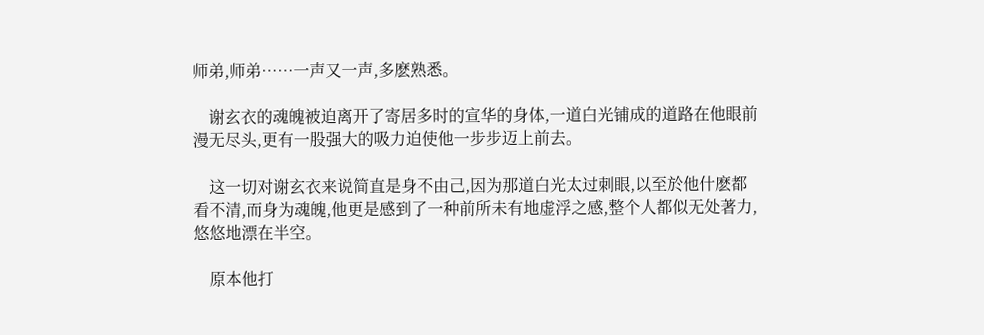师弟,师弟……一声又一声,多麽熟悉。

    谢玄衣的魂魄被迫离开了寄居多时的宣华的身体,一道白光铺成的道路在他眼前漫无尽头,更有一股强大的吸力迫使他一步步迈上前去。

    这一切对谢玄衣来说简直是身不由己,因为那道白光太过刺眼,以至於他什麽都看不清,而身为魂魄,他更是感到了一种前所未有地虚浮之感,整个人都似无处著力,悠悠地漂在半空。

    原本他打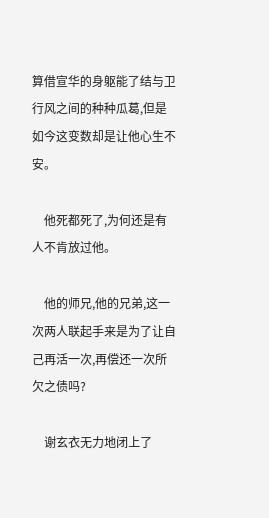算借宣华的身躯能了结与卫行风之间的种种瓜葛,但是如今这变数却是让他心生不安。

    他死都死了,为何还是有人不肯放过他。

    他的师兄,他的兄弟,这一次两人联起手来是为了让自己再活一次,再偿还一次所欠之债吗?

    谢玄衣无力地闭上了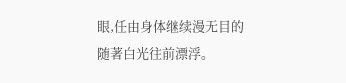眼,任由身体继续漫无目的随著白光往前漂浮。